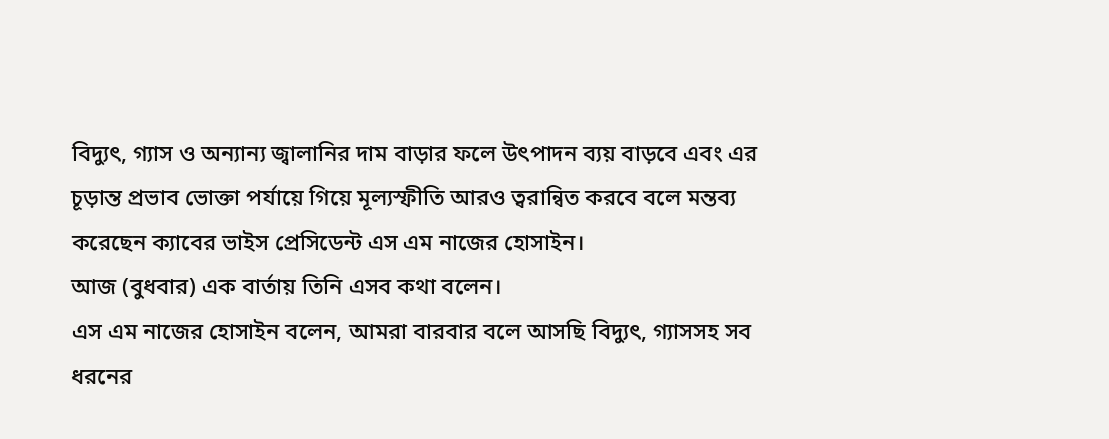বিদ্যুৎ, গ্যাস ও অন্যান্য জ্বালানির দাম বাড়ার ফলে উৎপাদন ব্যয় বাড়বে এবং এর চূড়ান্ত প্রভাব ভোক্তা পর্যায়ে গিয়ে মূল্যস্ফীতি আরও ত্বরান্বিত করবে বলে মন্তব্য করেছেন ক্যাবের ভাইস প্রেসিডেন্ট এস এম নাজের হোসাইন।
আজ (বুধবার) এক বার্তায় তিনি এসব কথা বলেন।
এস এম নাজের হোসাইন বলেন, আমরা বারবার বলে আসছি বিদ্যুৎ, গ্যাসসহ সব ধরনের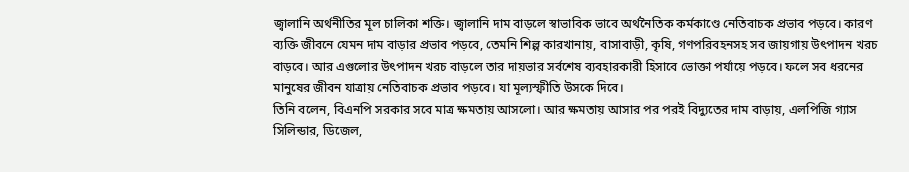জ্বালানি অর্থনীতির মূল চালিকা শক্তি। জ্বালানি দাম বাড়লে স্বাভাবিক ভাবে অর্থনৈতিক কর্মকাণ্ডে নেতিবাচক প্রভাব পড়বে। কারণ ব্যক্তি জীবনে যেমন দাম বাড়ার প্রভাব পড়বে, তেমনি শিল্প কারখানায়, বাসাবাড়ী, কৃষি, গণপরিবহনসহ সব জায়গায় উৎপাদন খরচ বাড়বে। আর এগুলোর উৎপাদন খরচ বাড়লে তার দায়ভার সর্বশেষ ব্যবহারকারী হিসাবে ভোক্তা পর্যায়ে পড়বে। ফলে সব ধরনের মানুষের জীবন যাত্রায় নেতিবাচক প্রভাব পড়বে। যা মূল্যস্ফীতি উসকে দিবে।
তিনি বলেন, বিএনপি সরকার সবে মাত্র ক্ষমতায় আসলো। আর ক্ষমতায় আসার পর পরই বিদ্যুতের দাম বাড়ায়, এলপিজি গ্যাস সিলিন্ডার, ডিজেল,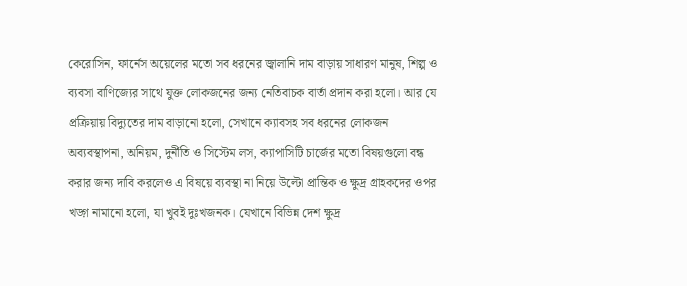কেরোসিন, ফার্নেস অয়েলের মতো সব ধরনের জ্বালানি দাম বাড়ায় সাধারণ মানুষ, শিল্প ও ব্যবসা বাণিজ্যের সাথে যুক্ত লোকজনের জন্য নেতিবাচক বার্তা প্রদান করা হলো। আর যে প্রক্রিয়ায় বিদ্যুতের দাম বাড়ানো হলো, সেখানে ক্যাবসহ সব ধরনের লোকজন অব্যবস্থাপনা, অনিয়ম, দুর্নীতি ও সিস্টেম লস, ক্যাপাসিটি চার্জের মতো বিষয়গুলো বন্ধ করার জন্য দাবি করলেও এ বিষয়ে ব্যবস্থা না নিয়ে উল্টো প্রান্তিক ও ক্ষুদ্র গ্রাহকদের ওপর খড়্গ নামানো হলো, যা খুবই দুঃখজনক। যেখানে বিভিন্ন দেশ ক্ষুদ্র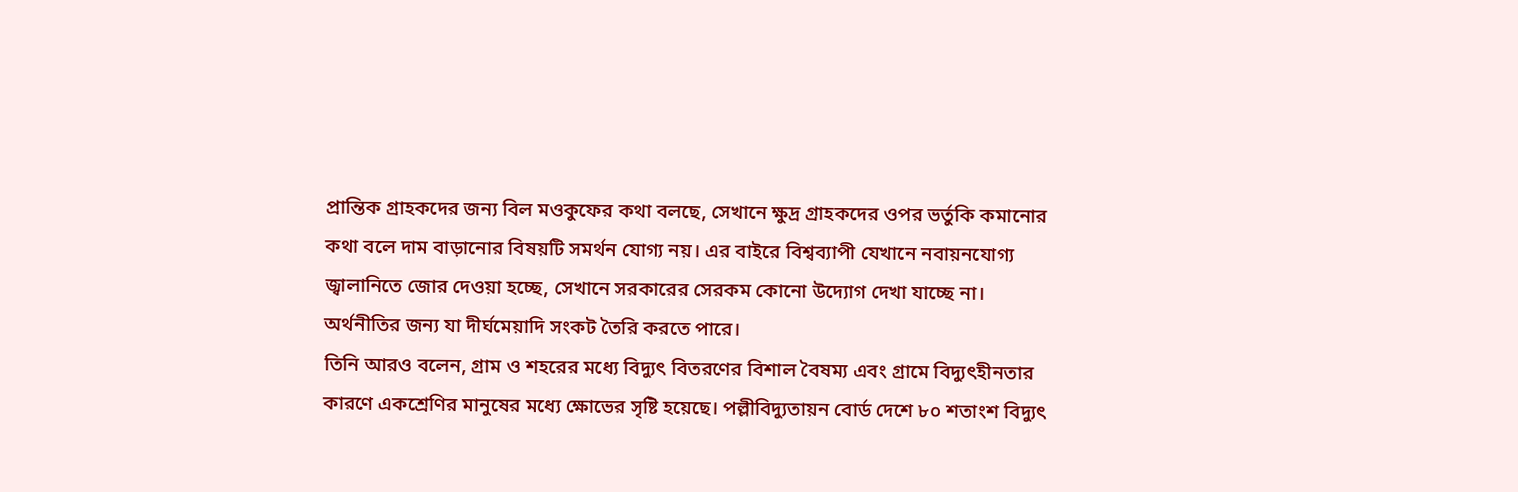প্রান্তিক গ্রাহকদের জন্য বিল মওকুফের কথা বলছে, সেখানে ক্ষুদ্র গ্রাহকদের ওপর ভর্তুকি কমানোর কথা বলে দাম বাড়ানোর বিষয়টি সমর্থন যোগ্য নয়। এর বাইরে বিশ্বব্যাপী যেখানে নবায়নযোগ্য জ্বালানিতে জোর দেওয়া হচ্ছে, সেখানে সরকারের সেরকম কোনো উদ্যোগ দেখা যাচ্ছে না। অর্থনীতির জন্য যা দীর্ঘমেয়াদি সংকট তৈরি করতে পারে।
তিনি আরও বলেন, গ্রাম ও শহরের মধ্যে বিদ্যুৎ বিতরণের বিশাল বৈষম্য এবং গ্রামে বিদ্যুৎহীনতার কারণে একশ্রেণির মানুষের মধ্যে ক্ষোভের সৃষ্টি হয়েছে। পল্লীবিদ্যুতায়ন বোর্ড দেশে ৮০ শতাংশ বিদ্যুৎ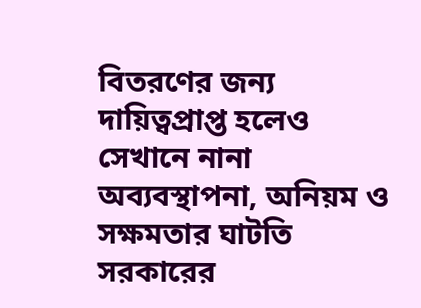বিতরণের জন্য দায়িত্বপ্রাপ্ত হলেও সেখানে নানা অব্যবস্থাপনা, অনিয়ম ও সক্ষমতার ঘাটতি সরকারের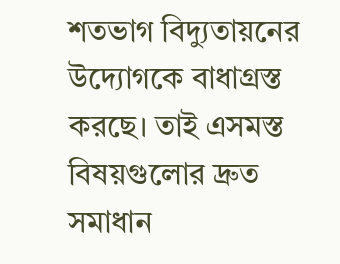শতভাগ বিদ্যুতায়নের উদ্যোগকে বাধাগ্রস্ত করছে। তাই এসমস্ত বিষয়গুলোর দ্রুত সমাধান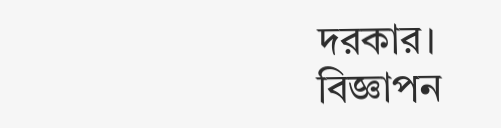দরকার।
বিজ্ঞাপন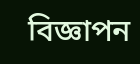বিজ্ঞাপন